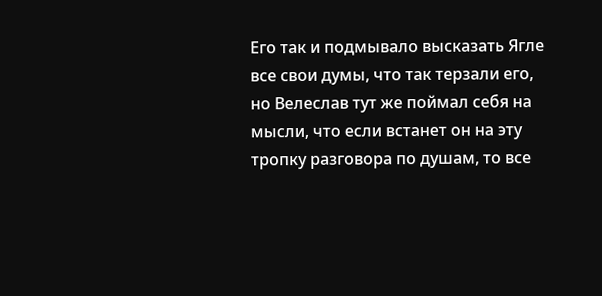Его так и подмывало высказать Ягле все свои думы, что так терзали его, но Велеслав тут же поймал себя на мысли, что если встанет он на эту тропку разговора по душам, то все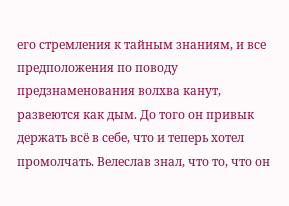его стремления к тайным знаниям, и все предположения по поводу предзнаменования волхва канут, развеются как дым. До того он привык держать всё в себе, что и теперь хотел промолчать. Велеслав знал, что то, что он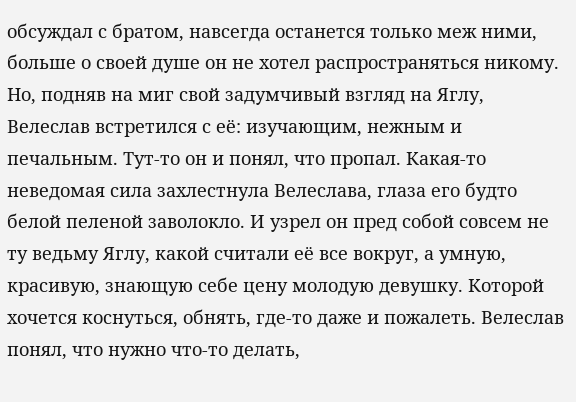обсуждал с братом, навсегда останется только меж ними, больше о своей душе он не хотел распространяться никому. Но, подняв на миг свой задумчивый взгляд на Яглу, Велеслав встретился с её: изучающим, нежным и печальным. Тут-то он и понял, что пропал. Какая-то неведомая сила захлестнула Велеслава, глаза его будто белой пеленой заволокло. И узрел он пред собой совсем не ту ведьму Яглу, какой считали её все вокруг, а умную, красивую, знающую себе цену молодую девушку. Которой хочется коснуться, обнять, где-то даже и пожалеть. Велеслав понял, что нужно что-то делать,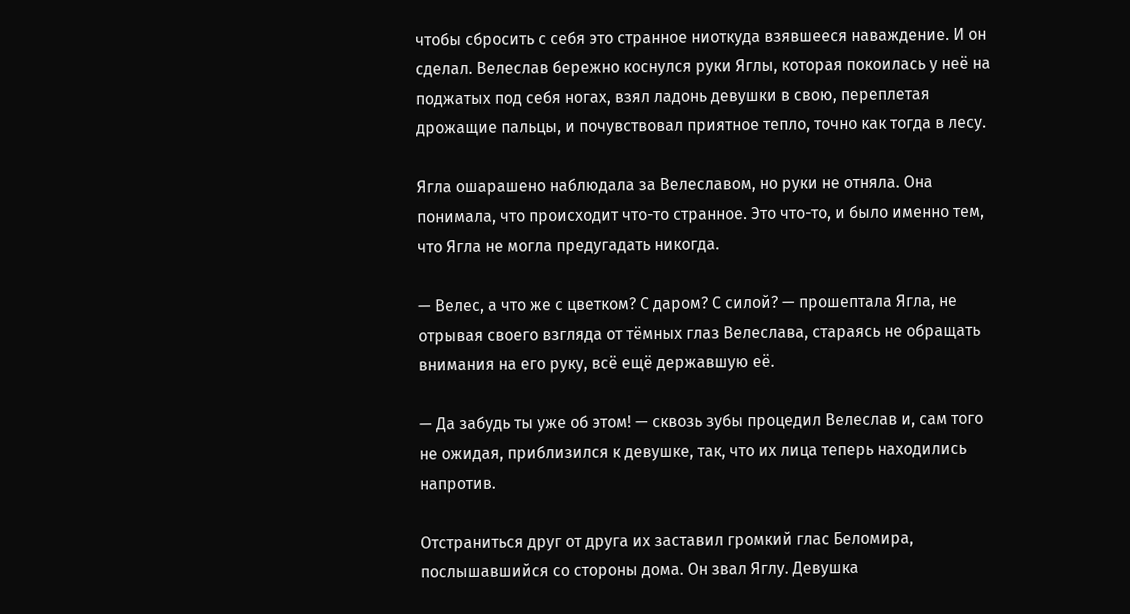чтобы сбросить с себя это странное ниоткуда взявшееся наваждение. И он сделал. Велеслав бережно коснулся руки Яглы, которая покоилась у неё на поджатых под себя ногах, взял ладонь девушки в свою, переплетая дрожащие пальцы, и почувствовал приятное тепло, точно как тогда в лесу.

Ягла ошарашено наблюдала за Велеславом, но руки не отняла. Она понимала, что происходит что-то странное. Это что-то, и было именно тем, что Ягла не могла предугадать никогда.

— Велес, а что же с цветком? С даром? С силой? — прошептала Ягла, не отрывая своего взгляда от тёмных глаз Велеслава, стараясь не обращать внимания на его руку, всё ещё державшую её.

— Да забудь ты уже об этом! — сквозь зубы процедил Велеслав и, сам того не ожидая, приблизился к девушке, так, что их лица теперь находились напротив.

Отстраниться друг от друга их заставил громкий глас Беломира, послышавшийся со стороны дома. Он звал Яглу. Девушка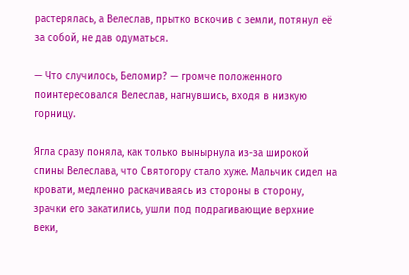растерялась, а Велеслав, прытко вскочив с земли, потянул её за собой, не дав одуматься.

— Что случилось, Беломир? — громче положенного поинтересовался Велеслав, нагнувшись, входя в низкую горницу.

Ягла сразу поняла, как только вынырнула из-за широкой спины Велеслава, что Святогору стало хуже. Мальчик сидел на кровати, медленно раскачиваясь из стороны в сторону, зрачки его закатились, ушли под подрагивающие верхние веки,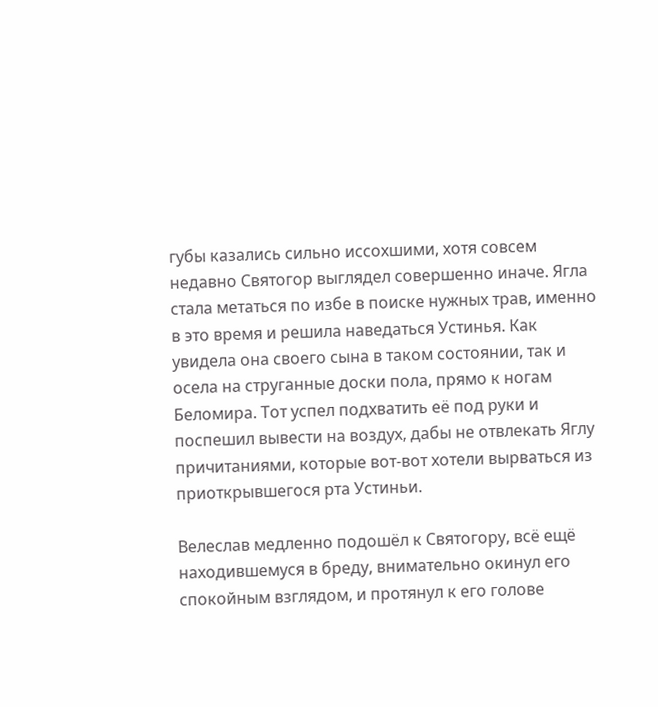губы казались сильно иссохшими, хотя совсем недавно Святогор выглядел совершенно иначе. Ягла стала метаться по избе в поиске нужных трав, именно в это время и решила наведаться Устинья. Как увидела она своего сына в таком состоянии, так и осела на струганные доски пола, прямо к ногам Беломира. Тот успел подхватить её под руки и поспешил вывести на воздух, дабы не отвлекать Яглу причитаниями, которые вот-вот хотели вырваться из приоткрывшегося рта Устиньи.

Велеслав медленно подошёл к Святогору, всё ещё находившемуся в бреду, внимательно окинул его спокойным взглядом, и протянул к его голове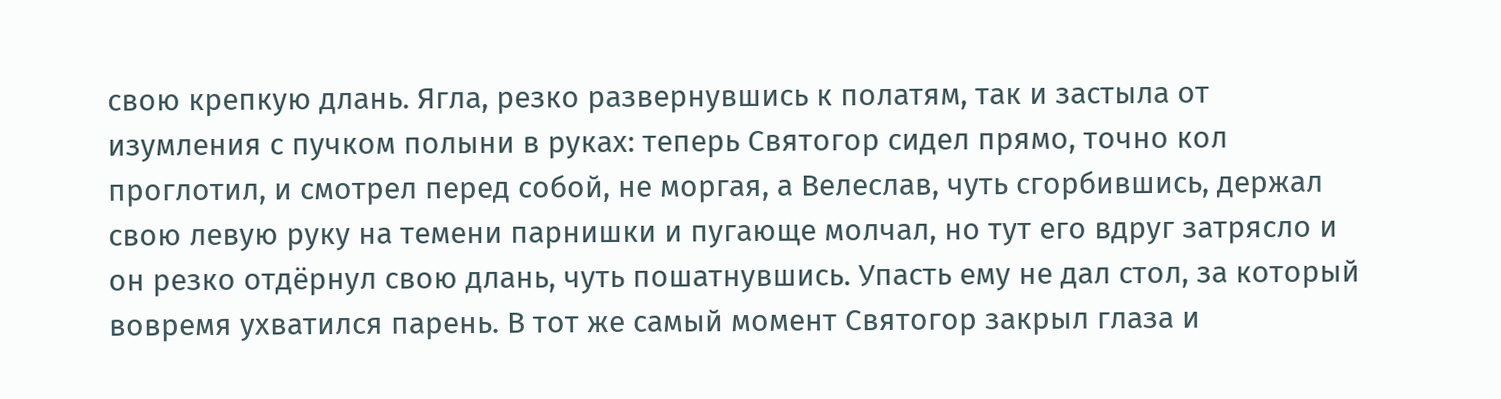свою крепкую длань. Ягла, резко развернувшись к полатям, так и застыла от изумления с пучком полыни в руках: теперь Святогор сидел прямо, точно кол проглотил, и смотрел перед собой, не моргая, а Велеслав, чуть сгорбившись, держал свою левую руку на темени парнишки и пугающе молчал, но тут его вдруг затрясло и он резко отдёрнул свою длань, чуть пошатнувшись. Упасть ему не дал стол, за который вовремя ухватился парень. В тот же самый момент Святогор закрыл глаза и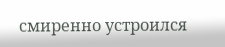смиренно устроился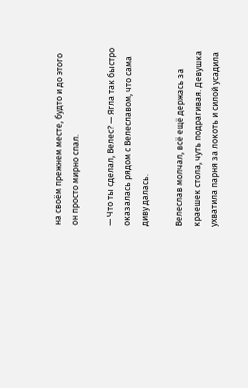на своём прежнем месте, будто и до этого он просто мирно спал.

— Что ты сделал, Велес? — Ягла так быстро оказалась рядом с Велеславом, что сама диву далась.

Велеслав молчал, всё ещё держась за краешек стола, чуть подрагивая. Девушка ухватила парня за локоть и силой усадила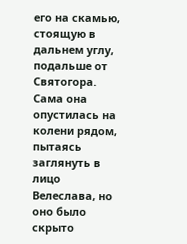его на скамью, стоящую в дальнем углу, подальше от Святогора. Сама она опустилась на колени рядом, пытаясь заглянуть в лицо Велеслава, но оно было скрыто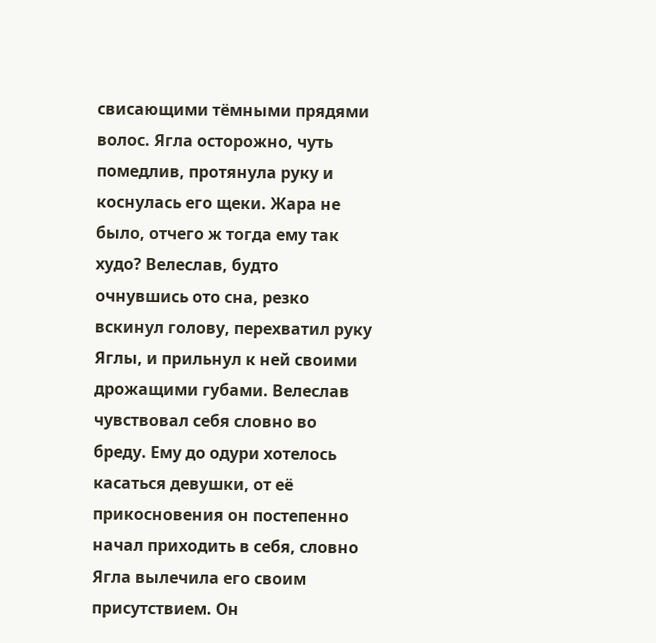свисающими тёмными прядями волос. Ягла осторожно, чуть помедлив, протянула руку и коснулась его щеки. Жара не было, отчего ж тогда ему так худо? Велеслав, будто очнувшись ото сна, резко вскинул голову, перехватил руку Яглы, и прильнул к ней своими дрожащими губами. Велеслав чувствовал себя словно во бреду. Ему до одури хотелось касаться девушки, от её прикосновения он постепенно начал приходить в себя, словно Ягла вылечила его своим присутствием. Он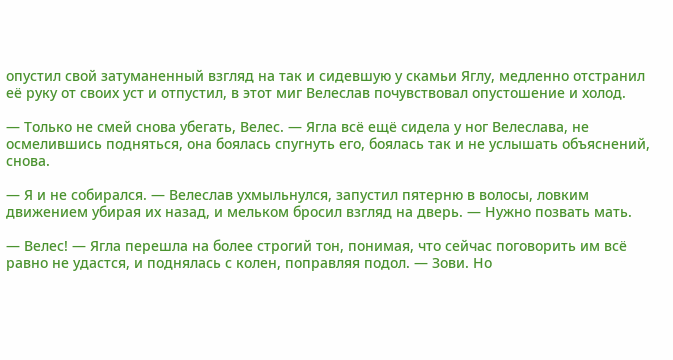опустил свой затуманенный взгляд на так и сидевшую у скамьи Яглу, медленно отстранил её руку от своих уст и отпустил, в этот миг Велеслав почувствовал опустошение и холод.

— Только не смей снова убегать, Велес. — Ягла всё ещё сидела у ног Велеслава, не осмелившись подняться, она боялась спугнуть его, боялась так и не услышать объяснений, снова.

— Я и не собирался. — Велеслав ухмыльнулся, запустил пятерню в волосы, ловким движением убирая их назад, и мельком бросил взгляд на дверь. — Нужно позвать мать.

— Велес! — Ягла перешла на более строгий тон, понимая, что сейчас поговорить им всё равно не удастся, и поднялась с колен, поправляя подол. — Зови. Но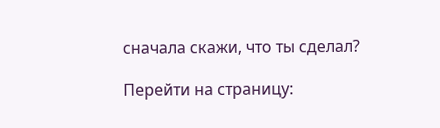сначала скажи, что ты сделал?

Перейти на страницу: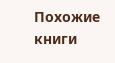Похожие книги